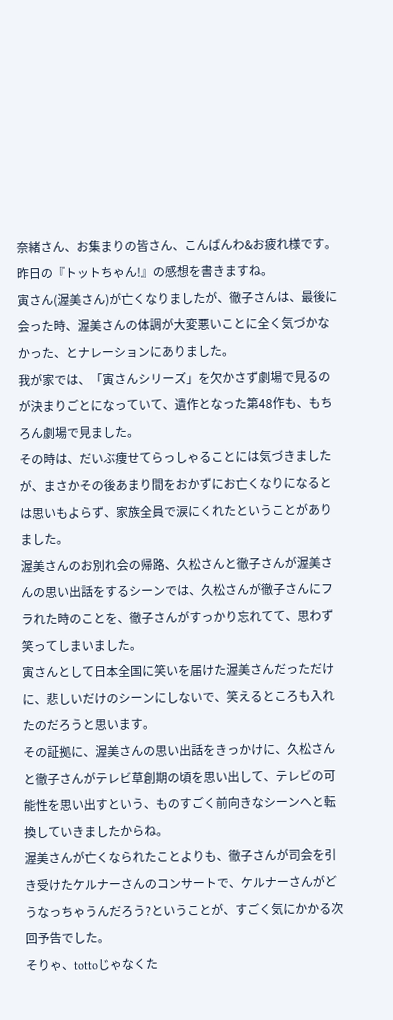奈緒さん、お集まりの皆さん、こんばんわ&お疲れ様です。
昨日の『トットちゃん!』の感想を書きますね。
寅さん(渥美さん)が亡くなりましたが、徹子さんは、最後に会った時、渥美さんの体調が大変悪いことに全く気づかなかった、とナレーションにありました。
我が家では、「寅さんシリーズ」を欠かさず劇場で見るのが決まりごとになっていて、遺作となった第48作も、もちろん劇場で見ました。
その時は、だいぶ痩せてらっしゃることには気づきましたが、まさかその後あまり間をおかずにお亡くなりになるとは思いもよらず、家族全員で涙にくれたということがありました。
渥美さんのお別れ会の帰路、久松さんと徹子さんが渥美さんの思い出話をするシーンでは、久松さんが徹子さんにフラれた時のことを、徹子さんがすっかり忘れてて、思わず笑ってしまいました。
寅さんとして日本全国に笑いを届けた渥美さんだっただけに、悲しいだけのシーンにしないで、笑えるところも入れたのだろうと思います。
その証拠に、渥美さんの思い出話をきっかけに、久松さんと徹子さんがテレビ草創期の頃を思い出して、テレビの可能性を思い出すという、ものすごく前向きなシーンへと転換していきましたからね。
渥美さんが亡くなられたことよりも、徹子さんが司会を引き受けたケルナーさんのコンサートで、ケルナーさんがどうなっちゃうんだろう?ということが、すごく気にかかる次回予告でした。
そりゃ、tottoじゃなくた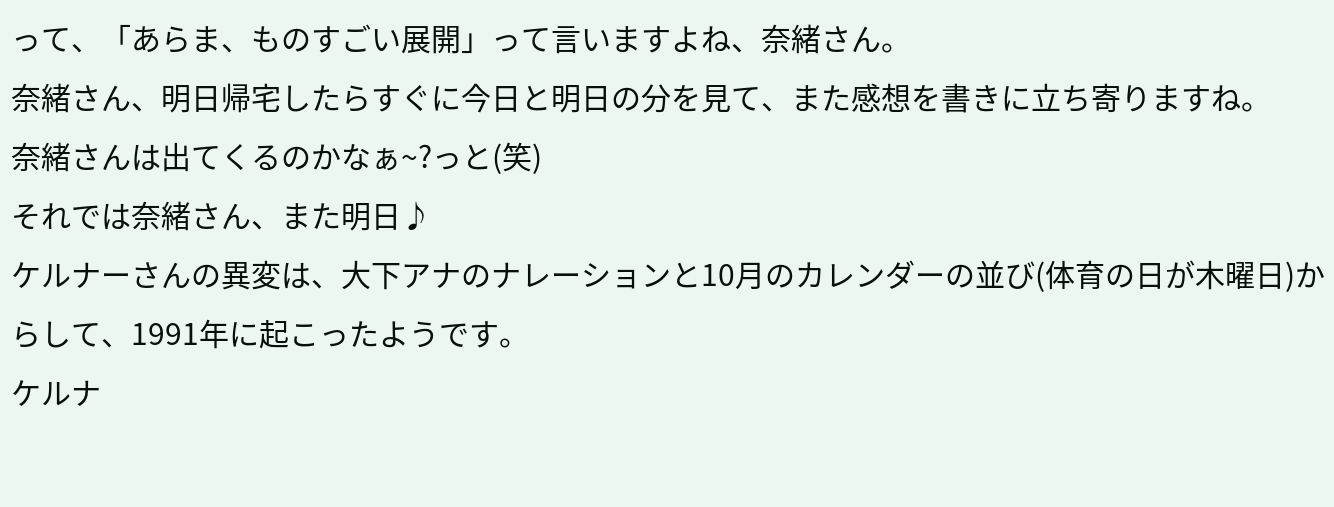って、「あらま、ものすごい展開」って言いますよね、奈緒さん。
奈緒さん、明日帰宅したらすぐに今日と明日の分を見て、また感想を書きに立ち寄りますね。
奈緒さんは出てくるのかなぁ~?っと(笑)
それでは奈緒さん、また明日♪
ケルナーさんの異変は、大下アナのナレーションと10月のカレンダーの並び(体育の日が木曜日)からして、1991年に起こったようです。
ケルナ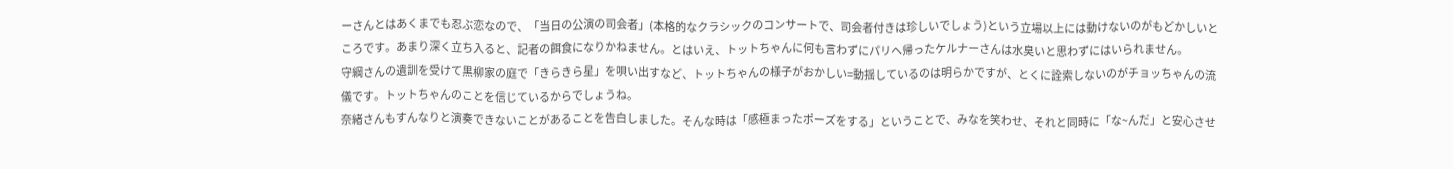ーさんとはあくまでも忍ぶ恋なので、「当日の公演の司会者」(本格的なクラシックのコンサートで、司会者付きは珍しいでしょう)という立場以上には動けないのがもどかしいところです。あまり深く立ち入ると、記者の餌食になりかねません。とはいえ、トットちゃんに何も言わずにパリへ帰ったケルナーさんは水臭いと思わずにはいられません。
守綱さんの遺訓を受けて黒柳家の庭で「きらきら星」を唄い出すなど、トットちゃんの様子がおかしい=動揺しているのは明らかですが、とくに詮索しないのがチョッちゃんの流儀です。トットちゃんのことを信じているからでしょうね。
奈緒さんもすんなりと演奏できないことがあることを告白しました。そんな時は「感極まったポーズをする」ということで、みなを笑わせ、それと同時に「な~んだ」と安心させ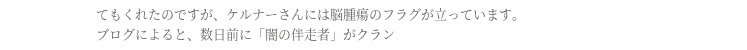てもくれたのですが、ケルナーさんには脳腫瘍のフラグが立っています。
ブログによると、数日前に「闇の伴走者」がクラン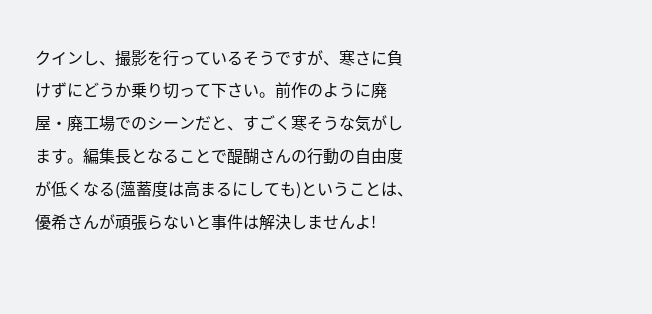クインし、撮影を行っているそうですが、寒さに負けずにどうか乗り切って下さい。前作のように廃屋・廃工場でのシーンだと、すごく寒そうな気がします。編集長となることで醍醐さんの行動の自由度が低くなる(薀蓄度は高まるにしても)ということは、優希さんが頑張らないと事件は解決しませんよ!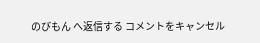のびもん へ返信する コメントをキャンセル